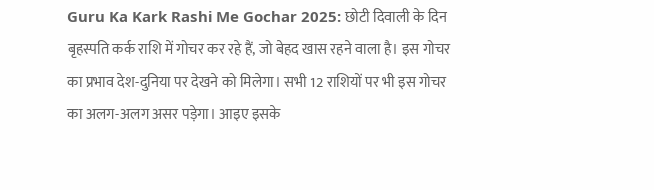Guru Ka Kark Rashi Me Gochar 2025: छोटी दिवाली के दिन बृहस्पति कर्क राशि में गोचर कर रहे हैं, जो बेहद खास रहने वाला है। इस गोचर का प्रभाव देश-दुनिया पर देखने को मिलेगा। सभी 12 राशियों पर भी इस गोचर का अलग-अलग असर पड़ेगा। आइए इसके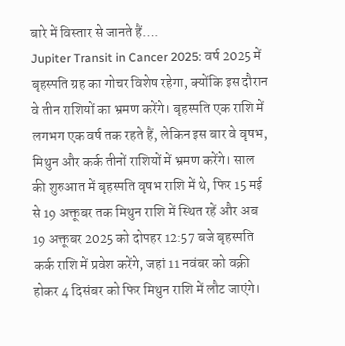बारे में विस्तार से जानते हैं….
Jupiter Transit in Cancer 2025: वर्ष 2025 में बृहस्पति ग्रह का गोचर विशेष रहेगा, क्योंकि इस दौरान वे तीन राशियों का भ्रमण करेंगे। बृहस्पति एक राशि में लगभग एक वर्ष तक रहते हैं, लेकिन इस बार वे वृषभ, मिथुन और कर्क तीनों राशियों में भ्रमण करेंगे। साल की शुरुआत में बृहस्पति वृषभ राशि में थे, फिर 15 मई से 19 अक्तूबर तक मिथुन राशि में स्थित रहें और अब 19 अक्तूबर 2025 को दोपहर 12:57 बजे बृहस्पति कर्क राशि में प्रवेश करेंगे, जहां 11 नवंबर को वक्री होकर 4 दिसंबर को फिर मिथुन राशि में लौट जाएंगे।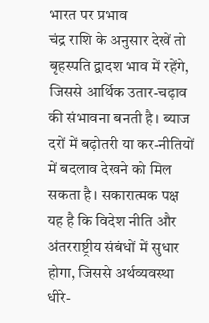भारत पर प्रभाव
चंद्र राशि के अनुसार देखें तो बृहस्पति द्वादश भाव में रहेंगे, जिससे आर्थिक उतार-चढ़ाव की संभावना बनती है। ब्याज दरों में बढ़ोतरी या कर-नीतियों में बदलाव देखने को मिल सकता है। सकारात्मक पक्ष यह है कि विदेश नीति और अंतरराष्ट्रीय संबंधों में सुधार होगा, जिससे अर्थव्यवस्था धीरे-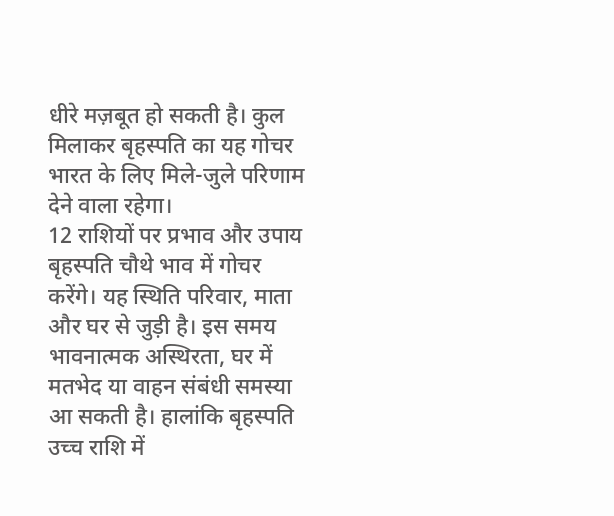धीरे मज़बूत हो सकती है। कुल मिलाकर बृहस्पति का यह गोचर भारत के लिए मिले-जुले परिणाम देने वाला रहेगा।
12 राशियों पर प्रभाव और उपाय
बृहस्पति चौथे भाव में गोचर करेंगे। यह स्थिति परिवार, माता और घर से जुड़ी है। इस समय भावनात्मक अस्थिरता, घर में मतभेद या वाहन संबंधी समस्या आ सकती है। हालांकि बृहस्पति उच्च राशि में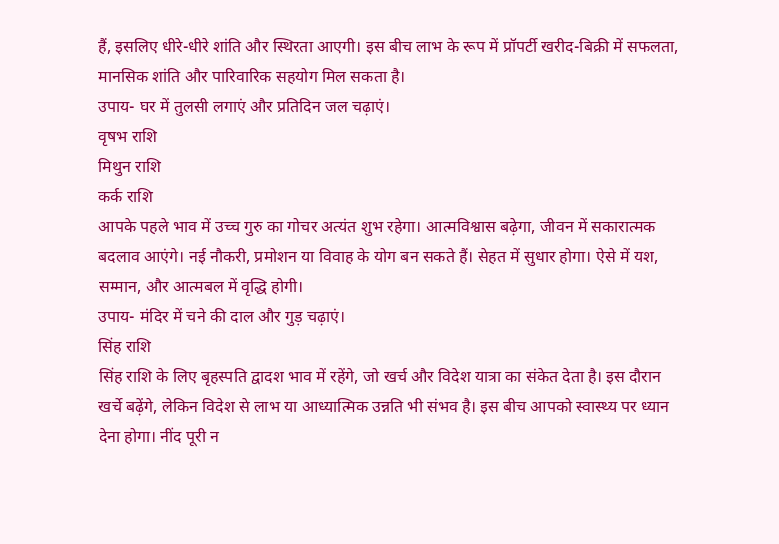हैं, इसलिए धीरे-धीरे शांति और स्थिरता आएगी। इस बीच लाभ के रूप में प्रॉपर्टी खरीद-बिक्री में सफलता, मानसिक शांति और पारिवारिक सहयोग मिल सकता है।
उपाय- घर में तुलसी लगाएं और प्रतिदिन जल चढ़ाएं।
वृषभ राशि
मिथुन राशि
कर्क राशि
आपके पहले भाव में उच्च गुरु का गोचर अत्यंत शुभ रहेगा। आत्मविश्वास बढ़ेगा, जीवन में सकारात्मक बदलाव आएंगे। नई नौकरी, प्रमोशन या विवाह के योग बन सकते हैं। सेहत में सुधार होगा। ऐसे में यश, सम्मान, और आत्मबल में वृद्धि होगी।
उपाय- मंदिर में चने की दाल और गुड़ चढ़ाएं।
सिंह राशि
सिंह राशि के लिए बृहस्पति द्वादश भाव में रहेंगे, जो खर्च और विदेश यात्रा का संकेत देता है। इस दौरान खर्चे बढ़ेंगे, लेकिन विदेश से लाभ या आध्यात्मिक उन्नति भी संभव है। इस बीच आपको स्वास्थ्य पर ध्यान देना होगा। नींद पूरी न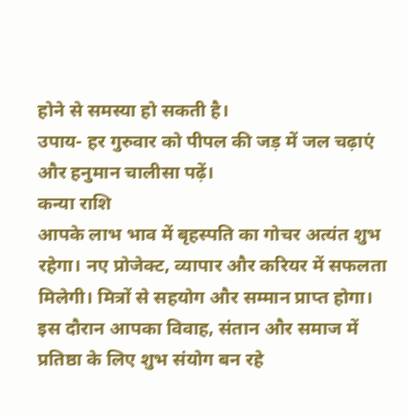होने से समस्या हो सकती है।
उपाय- हर गुरुवार को पीपल की जड़ में जल चढ़ाएं और हनुमान चालीसा पढ़ें।
कन्या राशि
आपके लाभ भाव में बृहस्पति का गोचर अत्यंत शुभ रहेगा। नए प्रोजेक्ट, व्यापार और करियर में सफलता मिलेगी। मित्रों से सहयोग और सम्मान प्राप्त होगा। इस दौरान आपका विवाह, संतान और समाज में प्रतिष्ठा के लिए शुभ संयोग बन रहे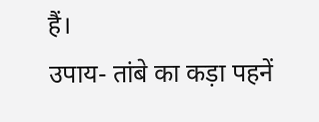हैं।
उपाय- तांबे का कड़ा पहनें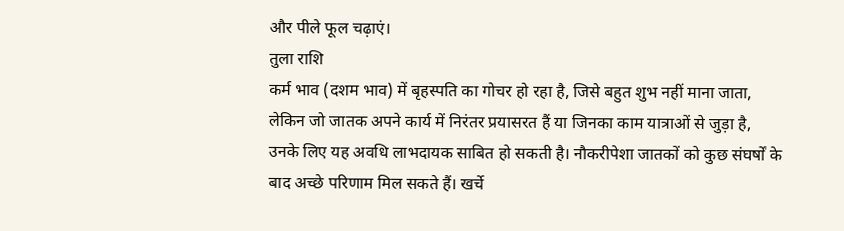और पीले फूल चढ़ाएं।
तुला राशि
कर्म भाव (दशम भाव) में बृहस्पति का गोचर हो रहा है, जिसे बहुत शुभ नहीं माना जाता, लेकिन जो जातक अपने कार्य में निरंतर प्रयासरत हैं या जिनका काम यात्राओं से जुड़ा है, उनके लिए यह अवधि लाभदायक साबित हो सकती है। नौकरीपेशा जातकों को कुछ संघर्षों के बाद अच्छे परिणाम मिल सकते हैं। खर्चे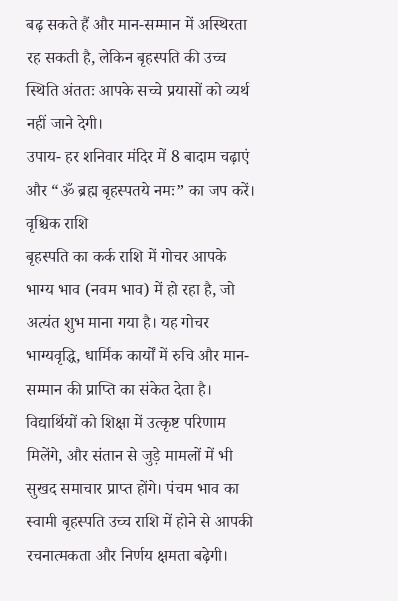बढ़ सकते हैं और मान-सम्मान में अस्थिरता रह सकती है, लेकिन बृहस्पति की उच्च स्थिति अंततः आपके सच्चे प्रयासों को व्यर्थ नहीं जाने देगी।
उपाय- हर शनिवार मंदिर में 8 बादाम चढ़ाएं और “ॐ ब्रह्म बृहस्पतये नमः” का जप करें।
वृश्चिक राशि
बृहस्पति का कर्क राशि में गोचर आपके भाग्य भाव (नवम भाव) में हो रहा है, जो अत्यंत शुभ माना गया है। यह गोचर भाग्यवृद्धि, धार्मिक कार्यों में रुचि और मान-सम्मान की प्राप्ति का संकेत देता है। विद्यार्थियों को शिक्षा में उत्कृष्ट परिणाम मिलेंगे, और संतान से जुड़े मामलों में भी सुखद समाचार प्राप्त होंगे। पंचम भाव का स्वामी बृहस्पति उच्च राशि में होने से आपकी रचनात्मकता और निर्णय क्षमता बढ़ेगी।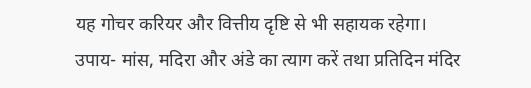यह गोचर करियर और वित्तीय दृष्टि से भी सहायक रहेगा।
उपाय- मांस, मदिरा और अंडे का त्याग करें तथा प्रतिदिन मंदिर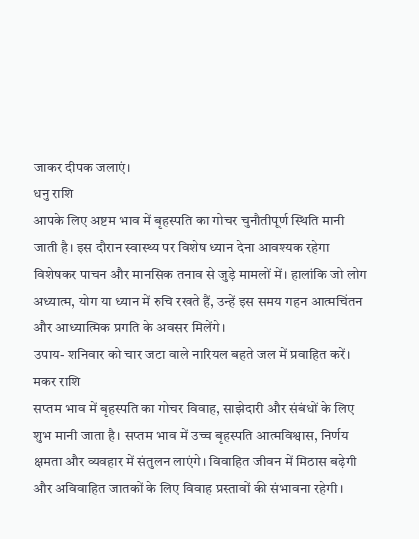जाकर दीपक जलाएं।
धनु राशि
आपके लिए अष्टम भाव में बृहस्पति का गोचर चुनौतीपूर्ण स्थिति मानी जाती है। इस दौरान स्वास्थ्य पर विशेष ध्यान देना आवश्यक रहेगा विशेषकर पाचन और मानसिक तनाव से जुड़े मामलों में। हालांकि जो लोग अध्यात्म, योग या ध्यान में रुचि रखते हैं, उन्हें इस समय गहन आत्मचिंतन और आध्यात्मिक प्रगति के अवसर मिलेंगे।
उपाय- शनिवार को चार जटा वाले नारियल बहते जल में प्रवाहित करें।
मकर राशि
सप्तम भाव में बृहस्पति का गोचर विवाह, साझेदारी और संबंधों के लिए शुभ मानी जाता है। सप्तम भाव में उच्च बृहस्पति आत्मविश्वास, निर्णय क्षमता और व्यवहार में संतुलन लाएंगे। विवाहित जीवन में मिठास बढ़ेगी और अविवाहित जातकों के लिए विवाह प्रस्तावों की संभावना रहेगी।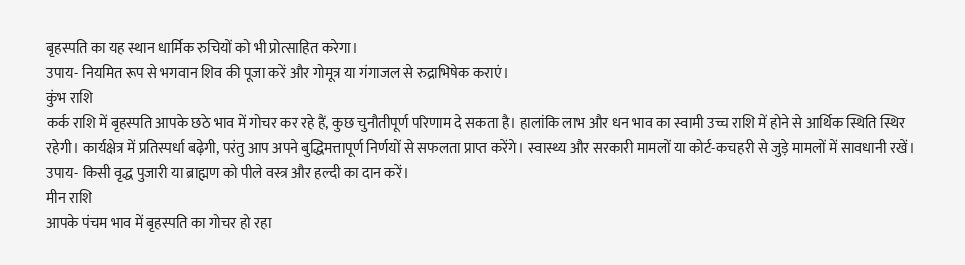बृहस्पति का यह स्थान धार्मिक रुचियों को भी प्रोत्साहित करेगा।
उपाय- नियमित रूप से भगवान शिव की पूजा करें और गोमूत्र या गंगाजल से रुद्राभिषेक कराएं।
कुंभ राशि
कर्क राशि में बृहस्पति आपके छठे भाव में गोचर कर रहे हैं, कुछ चुनौतीपूर्ण परिणाम दे सकता है। हालांकि लाभ और धन भाव का स्वामी उच्च राशि में होने से आर्थिक स्थिति स्थिर रहेगी। कार्यक्षेत्र में प्रतिस्पर्धा बढ़ेगी, परंतु आप अपने बुद्धिमत्तापूर्ण निर्णयों से सफलता प्राप्त करेंगे। स्वास्थ्य और सरकारी मामलों या कोर्ट-कचहरी से जुड़े मामलों में सावधानी रखें।
उपाय- किसी वृद्ध पुजारी या ब्राह्मण को पीले वस्त्र और हल्दी का दान करें।
मीन राशि
आपके पंचम भाव में बृहस्पति का गोचर हो रहा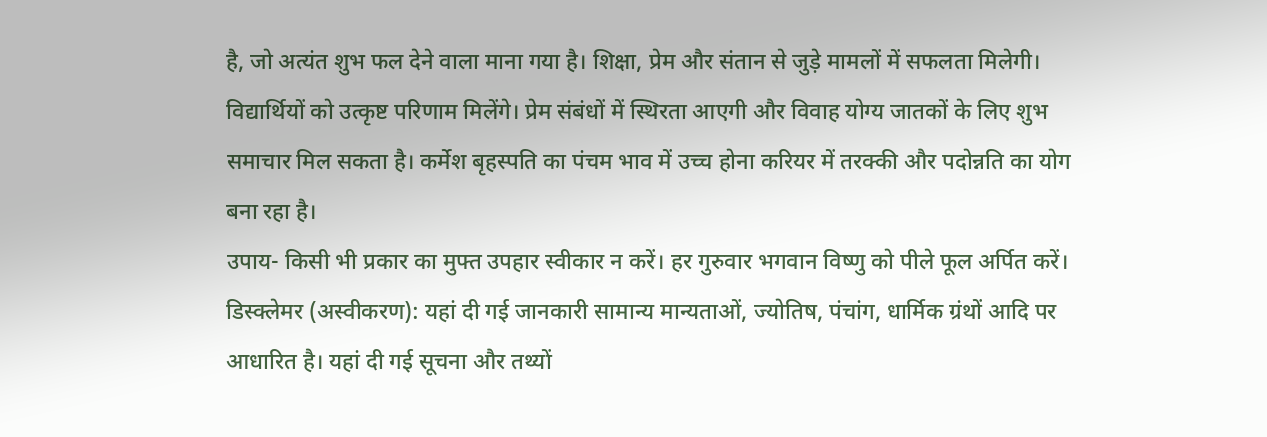है, जो अत्यंत शुभ फल देने वाला माना गया है। शिक्षा, प्रेम और संतान से जुड़े मामलों में सफलता मिलेगी। विद्यार्थियों को उत्कृष्ट परिणाम मिलेंगे। प्रेम संबंधों में स्थिरता आएगी और विवाह योग्य जातकों के लिए शुभ समाचार मिल सकता है। कर्मेश बृहस्पति का पंचम भाव में उच्च होना करियर में तरक्की और पदोन्नति का योग बना रहा है।
उपाय- किसी भी प्रकार का मुफ्त उपहार स्वीकार न करें। हर गुरुवार भगवान विष्णु को पीले फूल अर्पित करें।
डिस्क्लेमर (अस्वीकरण): यहां दी गई जानकारी सामान्य मान्यताओं, ज्योतिष, पंचांग, धार्मिक ग्रंथों आदि पर आधारित है। यहां दी गई सूचना और तथ्यों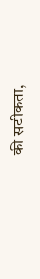की सटीकता,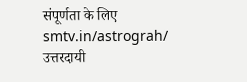संपूर्णता के लिए smtv.in/astrograh/ उत्तरदायी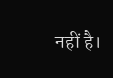नहीं है।